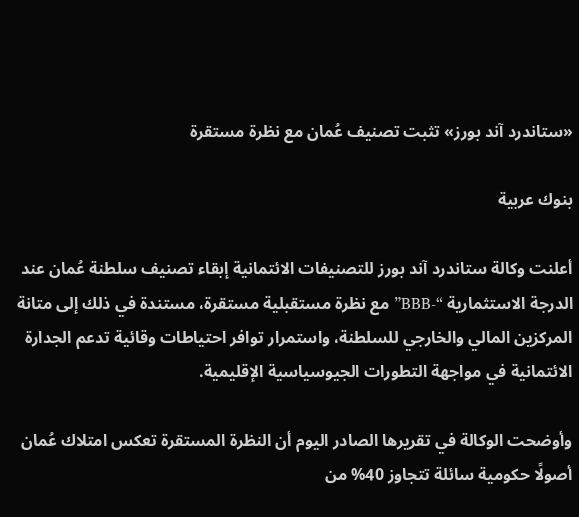«ستاندرد آند بورز» تثبت تصنيف عُمان مع نظرة مستقرة

بنوك عربية

أعلنت وكالة ستاندرد آند بورز للتصنيفات الائتمانية إبقاء تصنيف سلطنة عُمان عند الدرجة الاستثمارية “-BBB” مع نظرة مستقبلية مستقرة، مستندة في ذلك إلى متانة المركزين المالي والخارجي للسلطنة، واستمرار توافر احتياطات وقائية تدعم الجدارة الائتمانية في مواجهة التطورات الجيوسياسية الإقليمية.

وأوضحت الوكالة في تقريرها الصادر اليوم أن النظرة المستقرة تعكس امتلاك عُمان أصولًا حكومية سائلة تتجاوز 40% من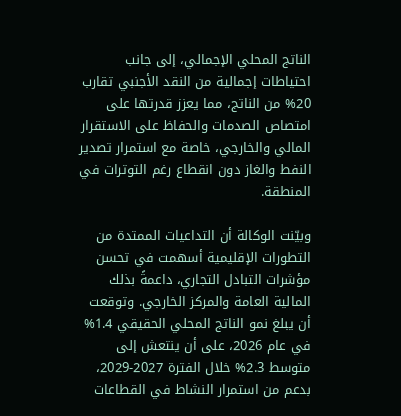الناتج المحلي الإجمالي، إلى جانب احتياطات إجمالية من النقد الأجنبي تقارب 20% من الناتج، مما يعزز قدرتها على امتصاص الصدمات والحفاظ على الاستقرار المالي والخارجي، خاصة مع استمرار تصدير النفط والغاز دون انقطاع رغم التوترات في المنطقة.

وبيّنت الوكالة أن التداعيات الممتدة من التطورات الإقليمية أسهمت في تحسن مؤشرات التبادل التجاري، داعمةً بذلك المالية العامة والمركز الخارجي. وتوقعت أن يبلغ نمو الناتج المحلي الحقيقي 1.4% في عام 2026، على أن ينتعش إلى متوسط 2.3% خلال الفترة 2027-2029، بدعم من استمرار النشاط في القطاعات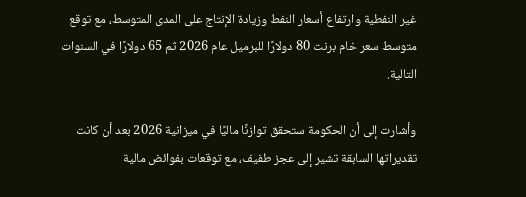غير النفطية وارتفاع أسعار النفط وزيادة الإنتاج على المدى المتوسط، مع توقع متوسط سعر خام برنت 80 دولارًا للبرميل عام 2026 ثم 65 دولارًا في السنوات التالية.

وأشارت إلى أن الحكومة ستحقق توازنًا ماليًا في ميزانية 2026 بعد أن كانت تقديراتها السابقة تشير إلى عجز طفيف، مع توقعات بفوائض مالية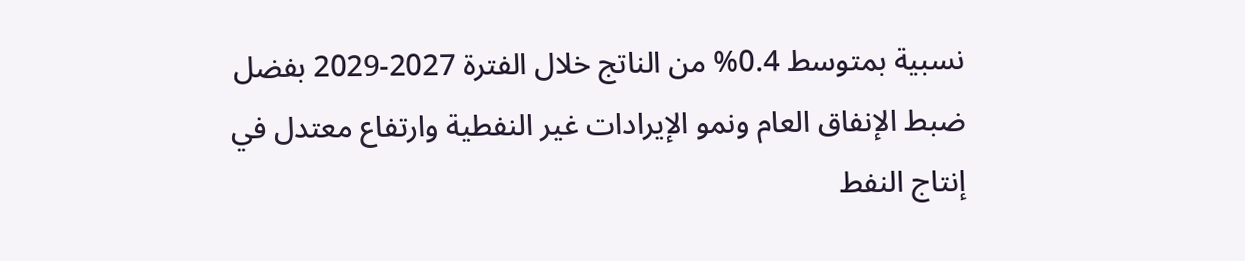نسبية بمتوسط 0.4% من الناتج خلال الفترة 2027-2029 بفضل ضبط الإنفاق العام ونمو الإيرادات غير النفطية وارتفاع معتدل في إنتاج النفط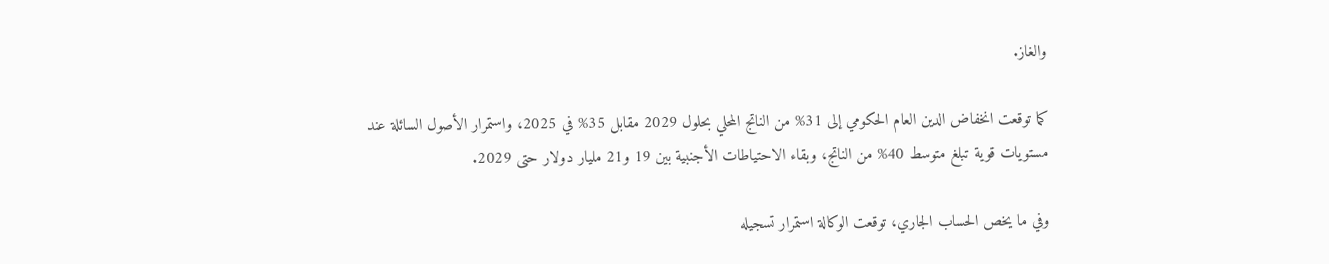والغاز.

كما توقعت انخفاض الدين العام الحكومي إلى 31% من الناتج المحلي بحلول 2029 مقابل 35% في 2025، واستمرار الأصول السائلة عند مستويات قوية تبلغ متوسط 40% من الناتج، وبقاء الاحتياطات الأجنبية بين 19 و21 مليار دولار حتى 2029.

وفي ما يخص الحساب الجاري، توقعت الوكالة استمرار تسجيله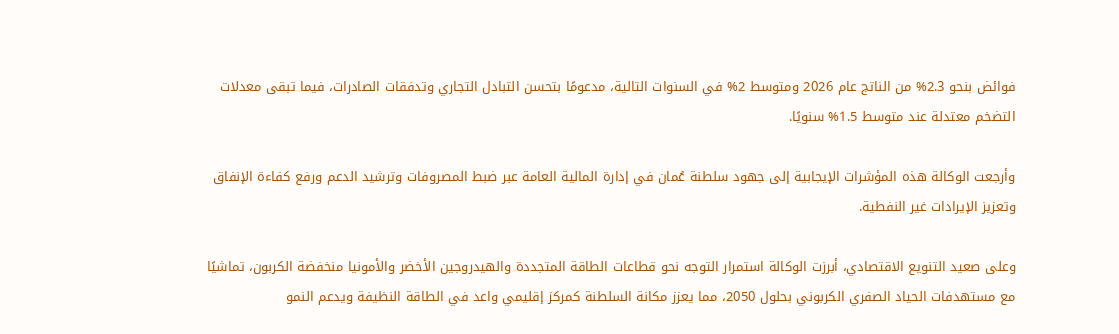فوائض بنحو 2.3% من الناتج عام 2026 ومتوسط 2% في السنوات التالية، مدعومًا بتحسن التبادل التجاري وتدفقات الصادرات، فيما تبقى معدلات التضخم معتدلة عند متوسط 1.5% سنويًا.

وأرجعت الوكالة هذه المؤشرات الإيجابية إلى جهود سلطنة عُمان في إدارة المالية العامة عبر ضبط المصروفات وترشيد الدعم ورفع كفاءة الإنفاق وتعزيز الإيرادات غير النفطية.

وعلى صعيد التنويع الاقتصادي، أبرزت الوكالة استمرار التوجه نحو قطاعات الطاقة المتجددة والهيدروجين الأخضر والأمونيا منخفضة الكربون، تماشيًا مع مستهدفات الحياد الصفري الكربوني بحلول 2050، مما يعزز مكانة السلطنة كمركز إقليمي واعد في الطاقة النظيفة ويدعم النمو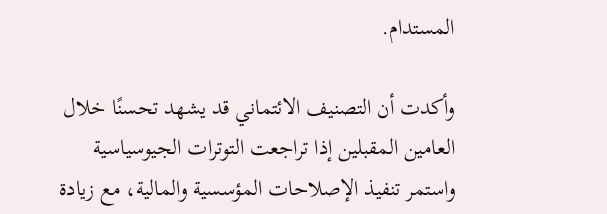المستدام.

وأكدت أن التصنيف الائتماني قد يشهد تحسنًا خلال العامين المقبلين إذا تراجعت التوترات الجيوسياسية واستمر تنفيذ الإصلاحات المؤسسية والمالية، مع زيادة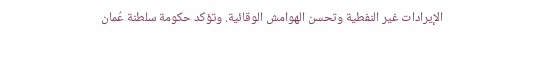الإيرادات غير النفطية وتحسن الهوامش الوقائية. وتؤكد حكومة سلطنة عُمان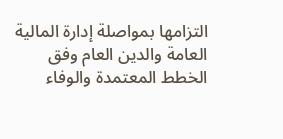التزامها بمواصلة إدارة المالية العامة والدين العام وفق الخطط المعتمدة والوفاء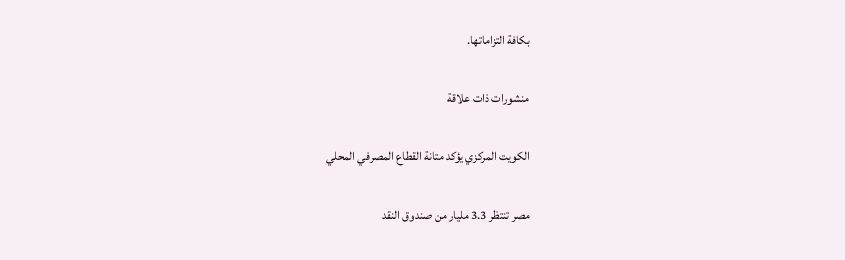بكافة التزاماتها.

منشورات ذات علاقة

الكويت المركزي يؤكد متانة القطاع المصرفي المحلي

مصر تنتظر 3.3 مليار من صندوق النقد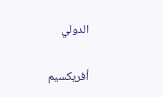الدولي

أفريكسيم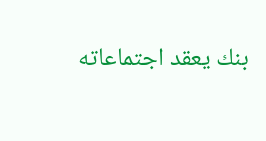بنك يعقد اجتماعاته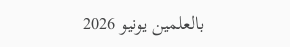بالعلمين يونيو 2026